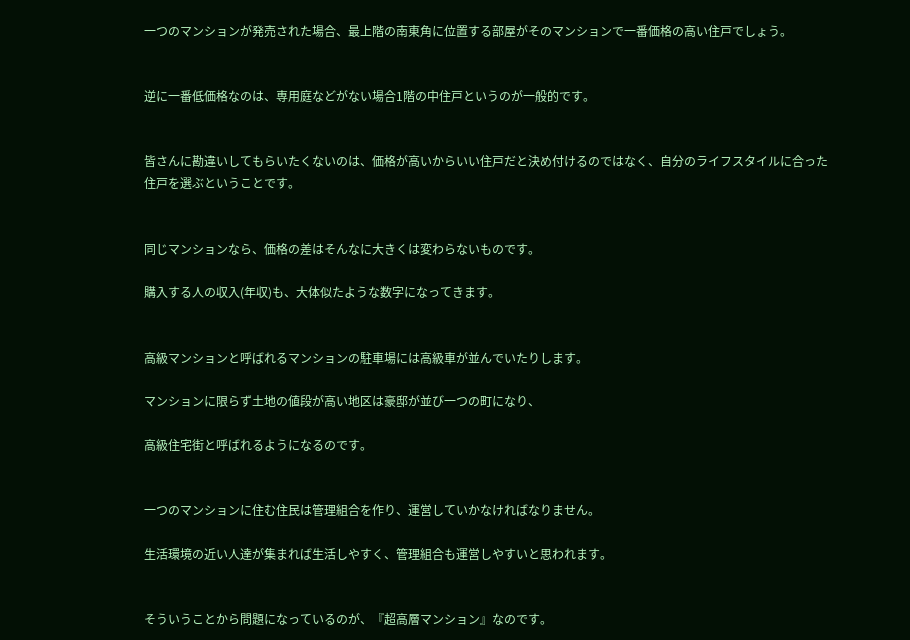一つのマンションが発売された場合、最上階の南東角に位置する部屋がそのマンションで一番価格の高い住戸でしょう。


逆に一番低価格なのは、専用庭などがない場合1階の中住戸というのが一般的です。


皆さんに勘違いしてもらいたくないのは、価格が高いからいい住戸だと決め付けるのではなく、自分のライフスタイルに合った住戸を選ぶということです。


同じマンションなら、価格の差はそんなに大きくは変わらないものです。

購入する人の収入(年収)も、大体似たような数字になってきます。


高級マンションと呼ばれるマンションの駐車場には高級車が並んでいたりします。

マンションに限らず土地の値段が高い地区は豪邸が並び一つの町になり、

高級住宅街と呼ばれるようになるのです。


一つのマンションに住む住民は管理組合を作り、運営していかなければなりません。

生活環境の近い人達が集まれば生活しやすく、管理組合も運営しやすいと思われます。


そういうことから問題になっているのが、『超高層マンション』なのです。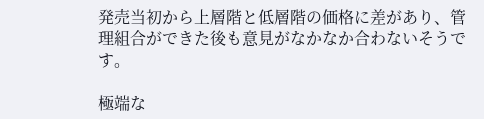発売当初から上層階と低層階の価格に差があり、管理組合ができた後も意見がなかなか合わないそうです。

極端な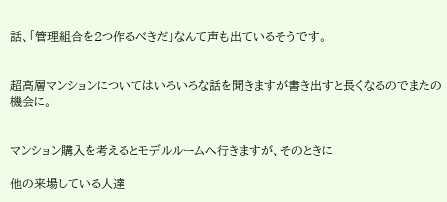話、「管理組合を2つ作るべきだ」なんて声も出ているそうです。


超高層マンションについてはいろいろな話を聞きますが書き出すと長くなるのでまたの機会に。


マンション購入を考えるとモデルルームへ行きますが、そのときに

他の来場している人達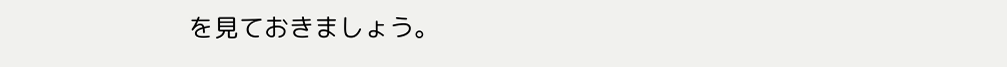を見ておきましょう。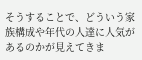そうすることで、どういう家族構成や年代の人達に人気があるのかが見えてきま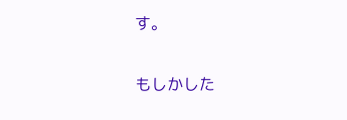す。

もしかした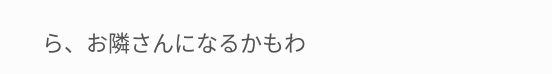ら、お隣さんになるかもわ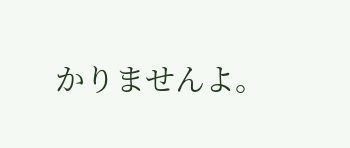かりませんよ。